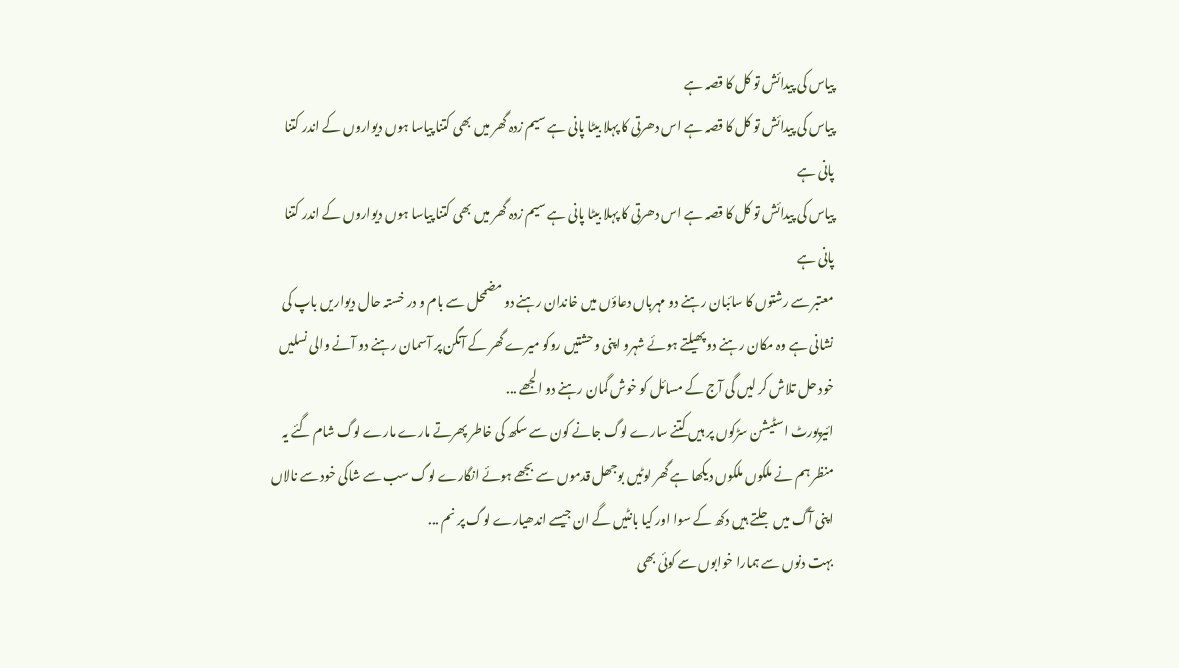پیاس کی پیدائش تو کل کا قصہ ہے
پیاس کی پیدائش تو کل کا قصہ ہے اس دھرتی کا پہلا بیٹا پانی ہے سیم زدہ گھر میں بھی کتنا پیاسا ہوں دیواروں کے اندر کتنا پانی ہے
پیاس کی پیدائش تو کل کا قصہ ہے اس دھرتی کا پہلا بیٹا پانی ہے سیم زدہ گھر میں بھی کتنا پیاسا ہوں دیواروں کے اندر کتنا پانی ہے
معتبر سے رشتوں کا سائبان رہنے دو مہرباں دعاؤں میں خاندان رہنے دو مضمحل سے بام و در خستہ حال دیواریں باپ کی نشانی ہے وہ مکان رہنے دو پھیلتے ہوئے شہرو اپنی وحشتیں روکو میرے گھر کے آنگن پر آسمان رہنے دو آنے والی نسلیں خود حل تلاش کر لیں گی آج کے مسائل کو خوش گمان رہنے دو الجھے ...
ائیرپورٹ اسٹیشن سڑکوں پر ہیں کتنے سارے لوگ جانے کون سے سکھ کی خاطر پھرتے مارے مارے لوگ شام گئے یہ منظر ہم نے ملکوں ملکوں دیکھا ہے گھر لوٹیں بوجھل قدموں سے بجھے ہوئے انگارے لوگ سب سے شاکی خود سے نالاں اپنی آگ میں جلتے ہیں دکھ کے سوا اور کیا بانٹیں گے ان جیسے اندھیارے لوگ پر نم ...
بہت دنوں سے ہمارا خوابوں سے کوئی بھی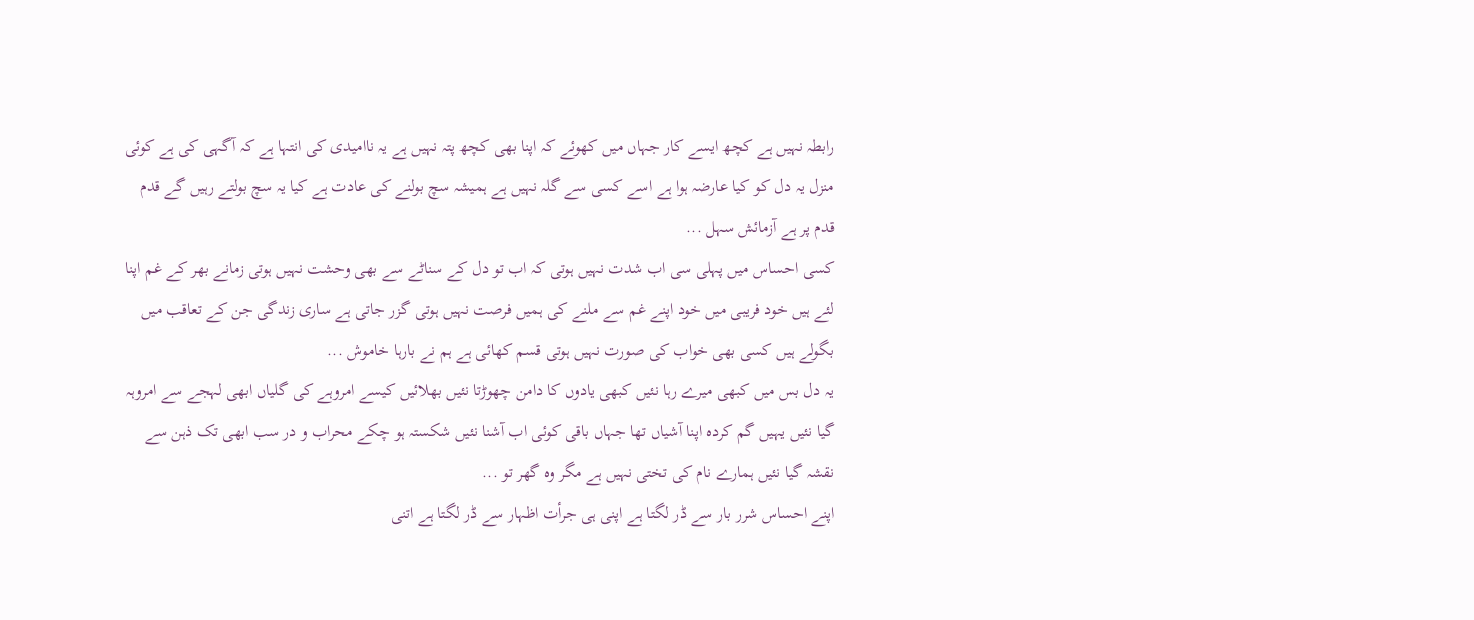رابطہ نہیں ہے کچھ ایسے کار جہاں میں کھوئے کہ اپنا بھی کچھ پتہ نہیں ہے یہ ناامیدی کی انتہا ہے کہ آگہی کی ہے کوئی منزل یہ دل کو کیا عارضہ ہوا ہے اسے کسی سے گلہ نہیں ہے ہمیشہ سچ بولنے کی عادت ہے کیا یہ سچ بولتے رہیں گے قدم قدم پر ہے آزمائش سہل ...
کسی احساس میں پہلی سی اب شدت نہیں ہوتی کہ اب تو دل کے سناٹے سے بھی وحشت نہیں ہوتی زمانے بھر کے غم اپنا لئے ہیں خود فریبی میں خود اپنے غم سے ملنے کی ہمیں فرصت نہیں ہوتی گزر جاتی ہے ساری زندگی جن کے تعاقب میں بگولے ہیں کسی بھی خواب کی صورت نہیں ہوتی قسم کھائی ہے ہم نے بارہا خاموش ...
یہ دل بس میں کبھی میرے رہا نئیں کبھی یادوں کا دامن چھوڑتا نئیں بھلائیں کیسے امروہے کی گلیاں ابھی لہجے سے امروہہ گیا نئیں یہیں گم کردہ اپنا آشیاں تھا جہاں باقی کوئی اب آشنا نئیں شکستہ ہو چکے محراب و در سب ابھی تک ذہن سے نقشہ گیا نئیں ہمارے نام کی تختی نہیں ہے مگر وہ گھر تو ...
اپنے احساس شرر بار سے ڈر لگتا ہے اپنی ہی جرأت اظہار سے ڈر لگتا ہے اتنی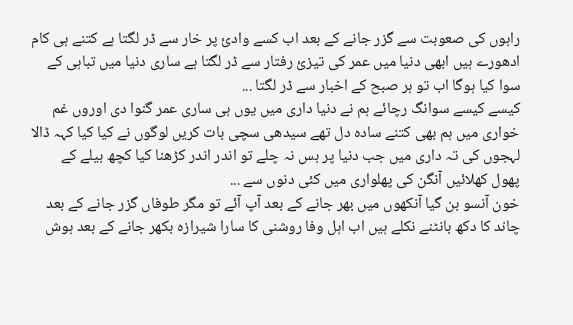راہوں کی صعوبت سے گزر جانے کے بعد اب کسے وادیٔ پر خار سے ڈر لگتا ہے کتنے ہی کام ادھورے ہیں ابھی دنیا میں عمر کی تیزئ رفتار سے ڈر لگتا ہے ساری دنیا میں تباہی کے سوا کیا ہوگا اب تو ہر صبح کے اخبار سے ڈر لگتا ...
کیسے کیسے سوانگ رچائے ہم نے دنیا داری میں یوں ہی ساری عمر گنوا دی اوروں غم خواری میں ہم بھی کتنے سادہ دل تھے سیدھی سچی بات کریں لوگوں نے کیا کیا کہہ ڈالا لہجوں کی تہ داری میں جب دنیا پر بس نہ چلے تو اندر اندر کڑھنا کیا کچھ بیلے کے پھول کھلائیں آنگن کی پھلواری میں کئی دنوں سے ...
خون آنسو بن گیا آنکھوں میں بھر جانے کے بعد آپ آئے تو مگر طوفاں گزر جانے کے بعد چاند کا دکھ بانٹنے نکلے ہیں اب اہل وفا روشنی کا سارا شیرازہ بکھر جانے کے بعد ہوش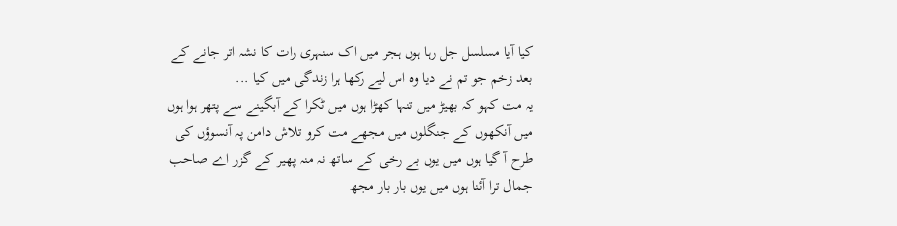کیا آیا مسلسل جل رہا ہوں ہجر میں اک سنہری رات کا نشہ اتر جانے کے بعد زخم جو تم نے دیا وہ اس لیے رکھا ہرا زندگی میں کیا ...
یہ مت کہو کہ بھیڑ میں تنہا کھڑا ہوں میں ٹکرا کے آبگینے سے پتھر ہوا ہوں میں آنکھوں کے جنگلوں میں مجھے مت کرو تلاش دامن پہ آنسوؤں کی طرح آ گیا ہوں میں یوں بے رخی کے ساتھ نہ منہ پھیر کے گزر اے صاحب جمال ترا آئنا ہوں میں یوں بار بار مجھ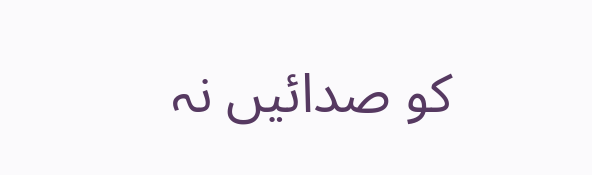کو صدائیں نہ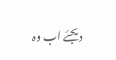دیجئے اب وہ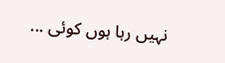نہیں رہا ہوں کوئی ...